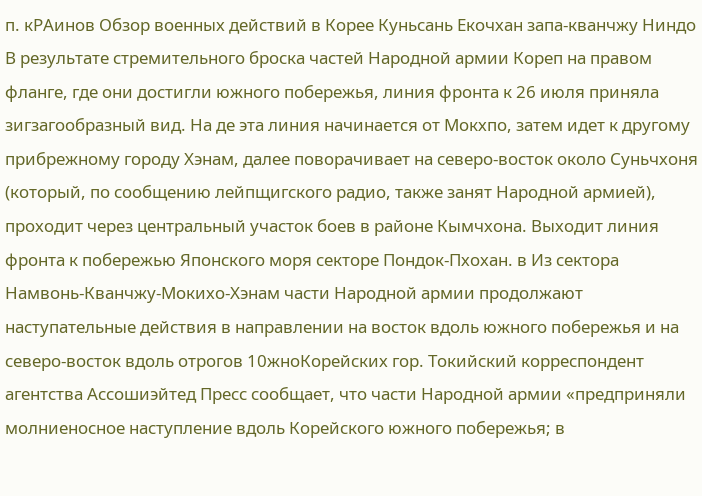п. кРАинов Обзор военных действий в Корее Куньсань Екочхан запа-кванчжу Ниндо В результате стремительного броска частей Народной армии Кореп на правом фланге, где они достигли южного побережья, линия фронта к 26 июля приняла зигзагообразный вид. На де эта линия начинается от Мокхпо, затем идет к другому прибрежному городу Хэнам, далее поворачивает на северо-восток около Суньчхоня (который, по сообщению лейпщигского радио, также занят Народной армией), проходит через центральный участок боев в районе Кымчхона. Выходит линия фронта к побережью Японского моря секторе Пондок-Пхохан. в Из сектора Намвонь-Кванчжу-Мокихо-Хэнам части Народной армии продолжают наступательные действия в направлении на восток вдоль южного побережья и на северо-восток вдоль отрогов 10жноКорейских гор. Токийский корреспондент агентства Ассошиэйтед Пресс сообщает, что части Народной армии «предприняли молниеносное наступление вдоль Корейского южного побережья; в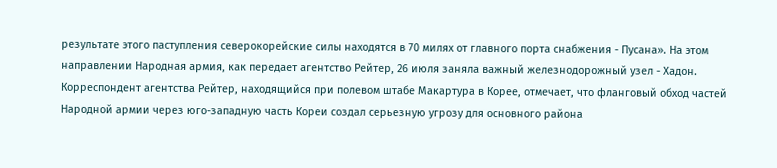результате этого паступления северокорейские силы находятся в 70 милях от главного порта снабжения - Пусана». На этом направлении Народная армия, как передает агентство Рейтер, 26 июля заняла важный железнодорожный узел - Хадон. Корреспондент агентства Рейтер, находящийся при полевом штабе Макартура в Корее, отмечает, что фланговый обход частей Народной армии через юго-западную часть Кореи создал серьезную угрозу для основного района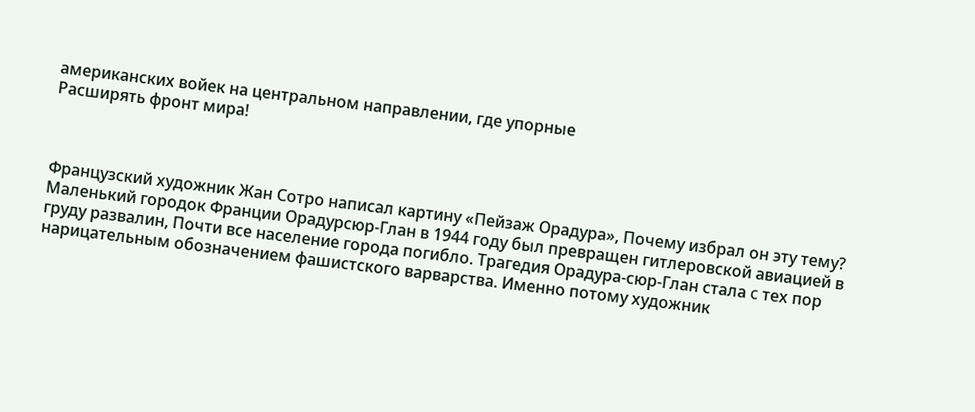американских войек на центральном направлении, где упорные
Расширять фронт мира!



Французский художник Жан Сотро написал картину «Пейзаж Орадура», Почему избрал он эту тему? Маленький городок Франции Орадурсюр-Глан в 1944 году был превращен гитлеровской авиацией в груду развалин, Почти все население города погибло. Трагедия Орадура-сюр-Глан стала c тех пор нарицательным обозначением фашистского варварства. Именно потому художник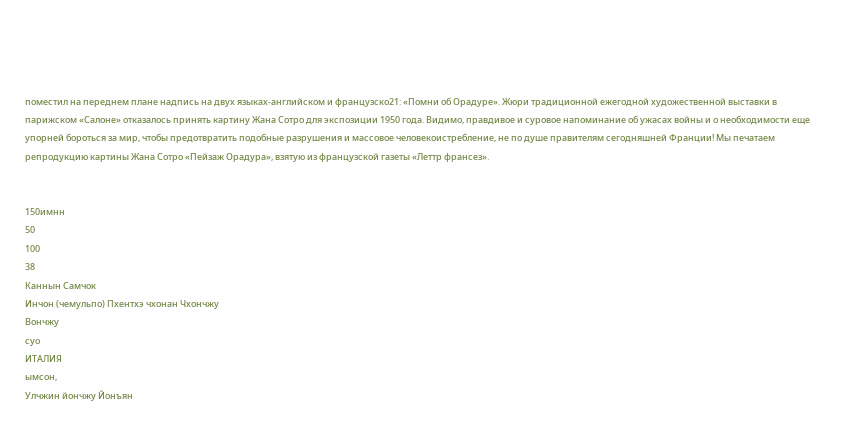поместил на переднем плане надпись на двух языках-английском и французско21: «Помни об Орадуре». Жюри традиционной ежегодной художественной выставки в парижском «Салоне» отказалось принять картину Жана Сотро для экспозиции 1950 года. Видимо, правдивое и суровое напоминание об ужасах войны и о необходимости еще упорней бороться за мир, чтобы предотвратить подобные разрушения и массовое человекоистребление, не по душе правителям сегодняшней Франции! Мы печатаем репродукцию картины Жана Сотро «Пейзаж Орадура», взятую из французской газеты «Леттр франсез».


150имнн
50
100
38
Каннын Самчок
Инчон (чемульпо) Пхентхэ чхонан Чхончжу
Вончжу
суо
ИТАЛИЯ
ымсон,
Улчжин йончжу Йонъян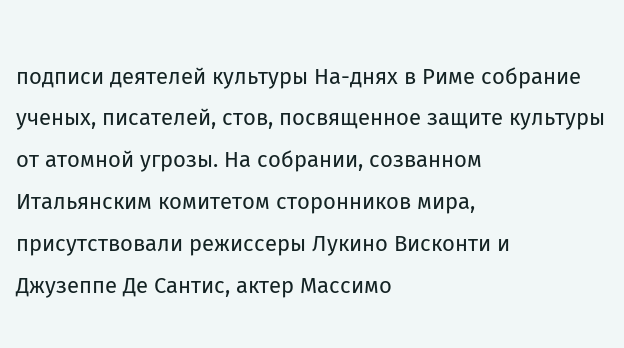подписи деятелей культуры На-днях в Риме собрание ученых, писателей, стов, посвященное защите культуры от атомной угрозы. На собрании, созванном Итальянским комитетом сторонников мира, присутствовали режиссеры Лукино Висконти и Джузеппе Де Сантис, актер Массимо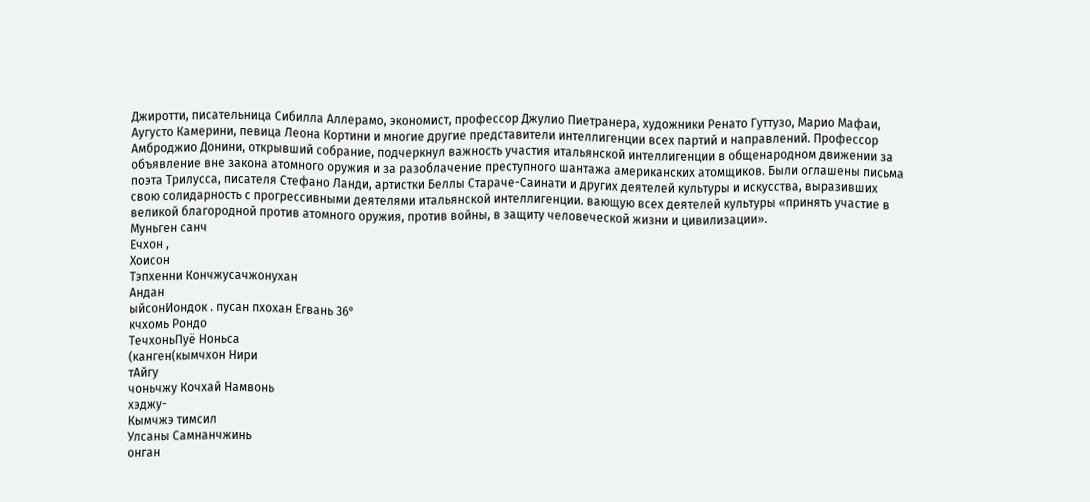Джиротти, писательница Сибилла Аллерамо, экономист, профессор Джулио Пиетранера, художники Ренато Гуттузо, Марио Мафаи, Аугусто Камерини, певица Леона Кортини и многие другие представители интеллигенции всех партий и направлений. Профессор Амброджио Донини, открывший собрание, подчеркнул важность участия итальянской интеллигенции в общенародном движении за объявление вне закона атомного оружия и за разоблачение преступного шантажа американских атомщиков. Были оглашены письма поэта Трилусса, писателя Стефано Ланди, артистки Беллы Стараче-Саинати и других деятелей культуры и искусства, выразивших свою солидарность с прогрессивными деятелями итальянской интеллигенции. вающую всех деятелей культуры «принять участие в великой благородной против атомного оружия, против войны, в защиту человеческой жизни и цивилизации».
Муньген санч
Ечхон ,
Хоисон
Тэпхенни Кончжусачжонухан
Андан
ыйсонИондок . пусан пхохан Егвань 36°
кчхомь Рондо
ТечхоньПуё Ноньса
(канген(кымчхон Нири
тАйгу
чоньчжу Кочхай Намвонь
хэджу-
Кымчжэ тимсил
Улсаны Самнанчжинь
онган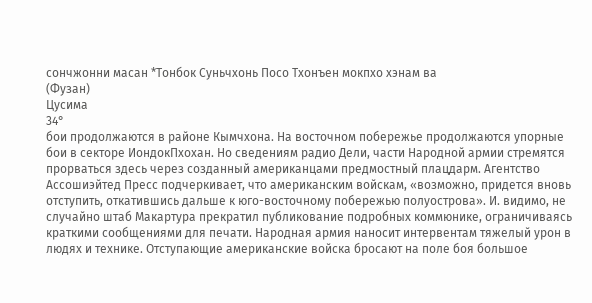сончжонни масан *Тонбок Суньчхонь Посо Тхонъен мокпхо хэнам ва
(Фузан)
Цусима
34°
бои продолжаются в районе Кымчхона. На восточном побережье продолжаются упорные бои в секторе ИондокПхохан. Но сведениям радио Дели, части Народной армии стремятся прорваться здесь через созданный американцами предмостный плацдарм. Агентство Ассошиэйтед Пресс подчеркивает, что американским войскам, «возможно, придется вновь отступить, откатившись дальше к юго-восточному побережью полуострова». И. видимо, не случайно штаб Макартура прекратил публикование подробных коммюнике, ограничиваясь краткими сообщениями для печати. Народная армия наносит интервентам тяжелый урон в людях и технике. Отступающие американские войска бросают на поле боя большое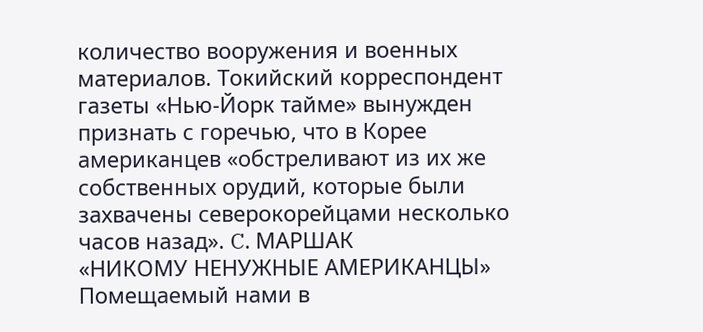количество вооружения и военных материалов. Токийский корреспондент газеты «Нью-Йорк тайме» вынужден признать с горечью, что в Корее американцев «обстреливают из их же собственных орудий, которые были захвачены северокорейцами несколько часов назад». C. МАРШАК
«НИКОМУ НЕНУЖНЫЕ АМЕРИКАНЦЫ» Помещаемый нами в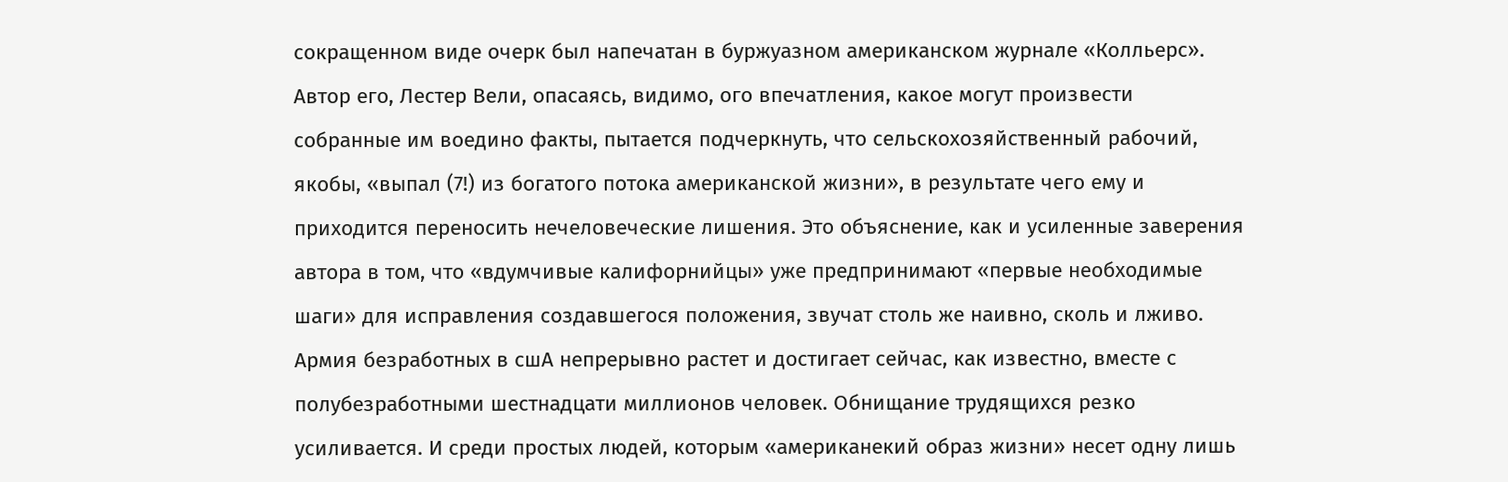сокращенном виде очерк был напечатан в буржуазном американском журнале «Колльерс». Автор его, Лестер Вели, опасаясь, видимо, ого впечатления, какое могут произвести собранные им воедино факты, пытается подчеркнуть, что сельскохозяйственный рабочий, якобы, «выпал (7!) из богатого потока американской жизни», в результате чего ему и приходится переносить нечеловеческие лишения. Это объяснение, как и усиленные заверения автора в том, что «вдумчивые калифорнийцы» уже предпринимают «первые необходимые шаги» для исправления создавшегося положения, звучат столь же наивно, сколь и лживо. Армия безработных в сшА непрерывно растет и достигает сейчас, как известно, вместе с полубезработными шестнадцати миллионов человек. Обнищание трудящихся резко усиливается. И среди простых людей, которым «американекий образ жизни» несет одну лишь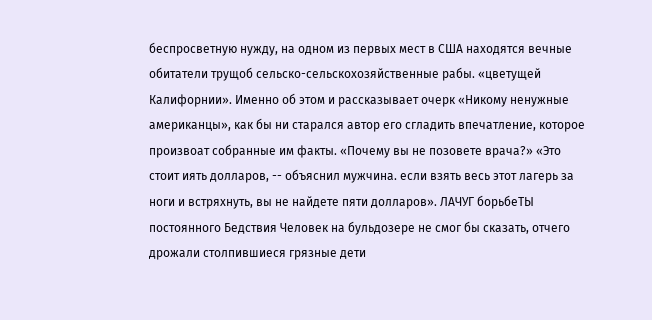беспросветную нужду, на одном из первых мест в США находятся вечные обитатели трущоб сельско-сельскохозяйственные рабы. «цветущей Калифорнии». Именно об этом и рассказывает очерк «Никому ненужные американцы», как бы ни старался автор его сгладить впечатление, которое произвоат собранные им факты. «Почему вы не позовете врача?» «Это стоит иять долларов, -- объяснил мужчина. если взять весь этот лагерь за ноги и встряхнуть, вы не найдете пяти долларов». ЛАЧУГ борьбеТЫ постоянного Бедствия Человек на бульдозере не смог бы сказать, отчего дрожали столпившиеся грязные дети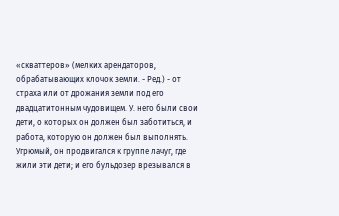«скваттеров» (мелких арендаторов, обрабатывающих клочок земли. - Ред.) - от страха или от дрожания земли под его двадцатитонным чудовищем. У. него были свои дети, о которых он должен был заботиться, и работа, которую он должен был выполнять. Угрюмый, он продвигался к группе лачуг, где жили эти дети; и его бульдозер врезывался в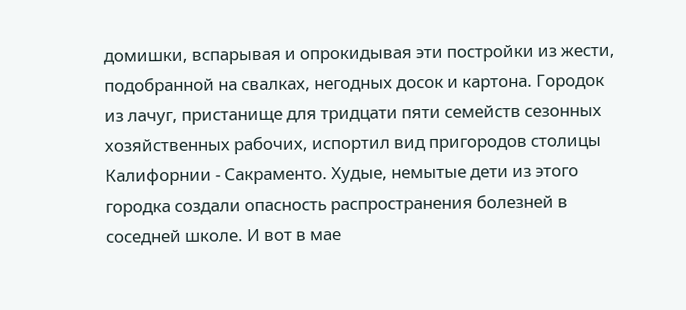домишки, вспарывая и опрокидывая эти постройки из жести, подобранной на свалках, негодных досок и картона. Городок из лачуг, пристанище для тридцати пяти семейств сезонных хозяйственных рабочих, испортил вид пригородов столицы Калифорнии - Сакраменто. Худые, немытые дети из этого городка создали опасность распространения болезней в соседней школе. И вот в мае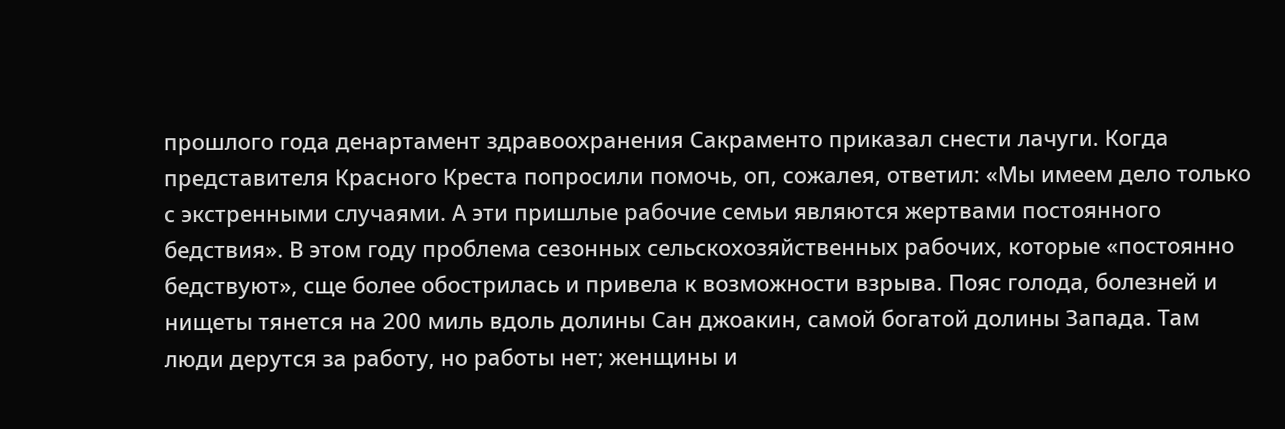прошлого года денартамент здравоохранения Сакраменто приказал снести лачуги. Когда представителя Красного Креста попросили помочь, оп, сожалея, ответил: «Мы имеем дело только с экстренными случаями. А эти пришлые рабочие семьи являются жертвами постоянного бедствия». В этом году проблема сезонных сельскохозяйственных рабочих, которые «постоянно бедствуют», сще более обострилась и привела к возможности взрыва. Пояс голода, болезней и нищеты тянется на 200 миль вдоль долины Сан джоакин, самой богатой долины Запада. Там люди дерутся за работу, но работы нет; женщины и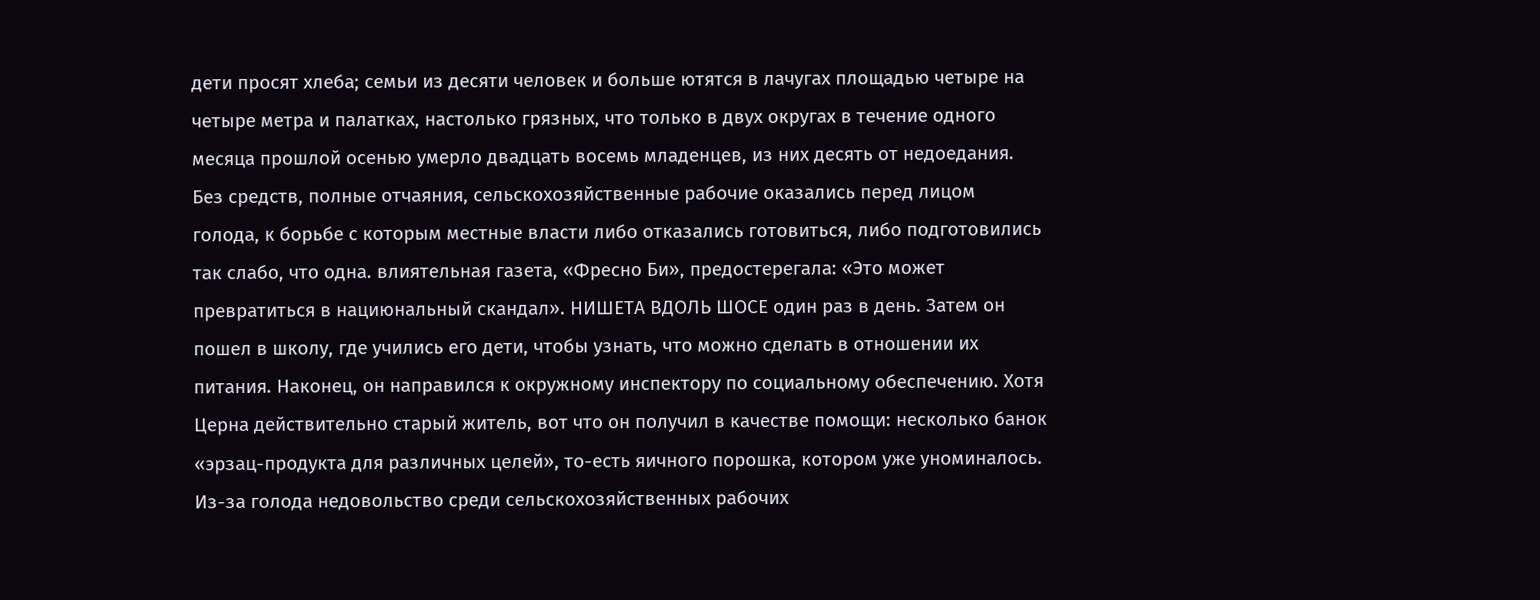дети просят хлеба; семьи из десяти человек и больше ютятся в лачугах площадью четыре на четыре метра и палатках, настолько грязных, что только в двух округах в течение одного месяца прошлой осенью умерло двадцать восемь младенцев, из них десять от недоедания. Без средств, полные отчаяния, сельскохозяйственные рабочие оказались перед лицом голода, к борьбе с которым местные власти либо отказались готовиться, либо подготовились так слабо, что одна. влиятельная газета, «Фресно Би», предостерегала: «Это может превратиться в нациюнальный скандал». НИШЕТА ВДОЛЬ ШОСЕ один раз в день. Затем он пошел в школу, где учились его дети, чтобы узнать, что можно сделать в отношении их питания. Наконец, он направился к окружному инспектору по социальному обеспечению. Хотя Церна действительно старый житель, вот что он получил в качестве помощи: несколько банок «эрзац-продукта для различных целей», то-есть яичного порошка, котором уже уноминалось. Из-за голода недовольство среди сельскохозяйственных рабочих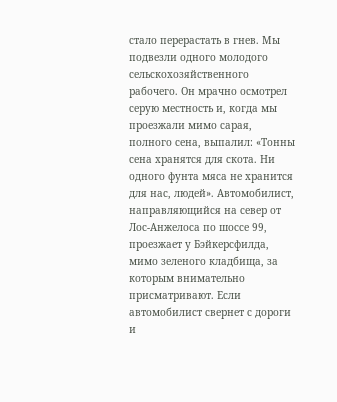стало перерастать в гнев. Мы подвезли одного молодого сельскохозяйственного рабочего. Он мрачно осмотрел серую местность и, когда мы проезжали мимо сарая, полного сена, выпалил: «Тонны сена хранятся для скота. Ни одного фунта мяса не хранится для нас, людей». Автомобилист, направляющийся на север от Лос-Анжелоса по шоссе 99, проезжает у Бэйкерсфилда, мимо зеленого кладбища, за которым внимательно присматривают. Если автомобилист свернет с дороги и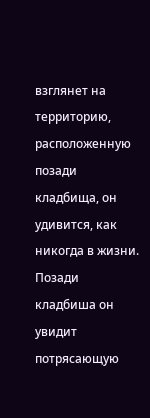взглянет на территорию, расположенную позади кладбища, он удивится, как никогда в жизни. Позади кладбиша он увидит потрясающую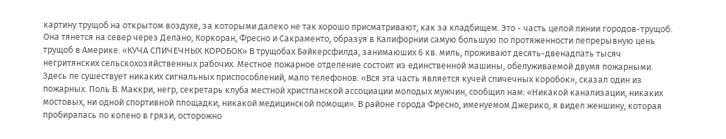картину трущоб на открытом воздухе, за которыми далеко не так хорошо присматривают, как за кладбищем. Это - часть целой линии городов-трущоб. Она тянется на север через Делано, Коркоран, Фресно и Сакраменто, образуя в Калифорнии самую большую по протяженности пепрерывную цень трущоб в Америке. «КУЧА СПИЧЕЧНЫХ КОРОБОК» В трущобах Бәйкерсфилда, занимаюших 6 кв. миль, проживают десять-двенадпать тысяч негритянских сельскохозяйственных рабочих. Местное пожарное отделение состоит из единственной машины, обелуживаемой двумя пожарными. Здесь пе сушествует никаких сигнальных приспособлений, мало телефонов. «Вся эта часть является кучей спичечных коробок», сказал один из пожарных. Поль В. Маккри, негр, секретарь клуба местной христпанской ассоциации молодых мужчин, сообщил нам: «Никакой канализации, никаких мостовых, ни одной спортивной площадки, никакой медицинской помощи». В районе города Фресно, именуемом Джерико, я видел женшину, которая пробиралась по колено в грязи, осторожно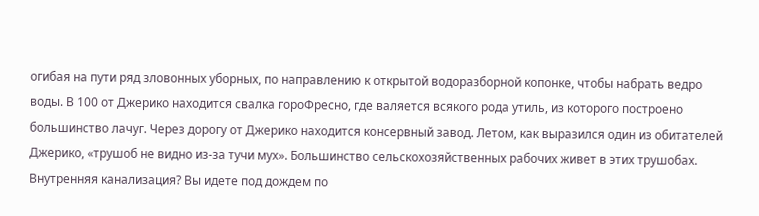огибая на пути ряд зловонных уборных, по направлению к открытой водоразборной копонке, чтобы набрать ведро воды. В 100 от Джерико находится свалка гороФресно, где валяется всякого рода утиль, из которого построено большинство лачуг. Через дорогу от Джерико находится консервный завод. Летом, как выразился один из обитателей Джерико, «трушоб не видно из-за тучи мух». Большинство сельскохозяйственных рабочих живет в этих трушобах. Внутренняя канализация? Вы идете под дождем по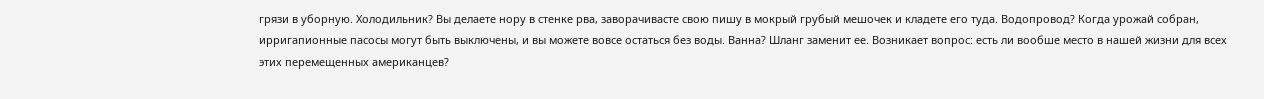грязи в уборную. Холодильник? Вы делаете нору в стенке рва, заворачивасте свою пишу в мокрый грубый мешочек и кладете его туда. Водопровод? Когда урожай собран, ирригапионные пасосы могут быть выключены, и вы можете вовсе остаться без воды. Ванна? Шланг заменит ее. Возникает вопрос: есть ли вообше место в нашей жизни для всех этих перемещенных американцев?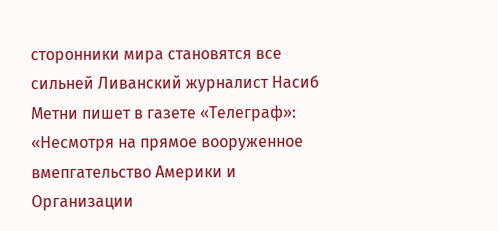сторонники мира становятся все сильней Ливанский журналист Насиб Метни пишет в газете «Телеграф»: «Несмотря на прямое вооруженное вмепгательство Америки и Организации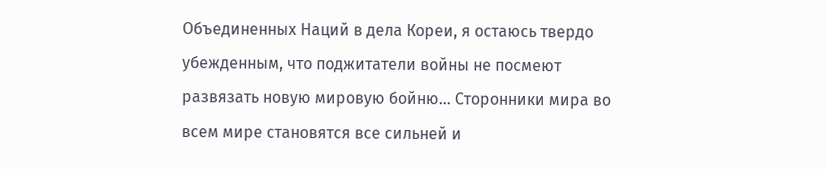Объединенных Наций в дела Кореи, я остаюсь твердо убежденным, что поджитатели войны не посмеют развязать новую мировую бойню… Сторонники мира во всем мире становятся все сильней и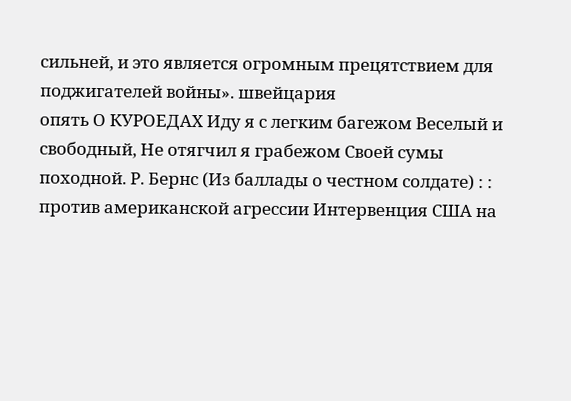сильней, и это является огромным прецятствием для поджигателей войны». швейцария
опять О КУРОЕДАХ Иду я с легким багежом Веселый и свободный, Не отягчил я грабежом Своей сумы походной. Р. Бернс (Из баллады о честном солдате) : :
против американской агрессии Интервенция США на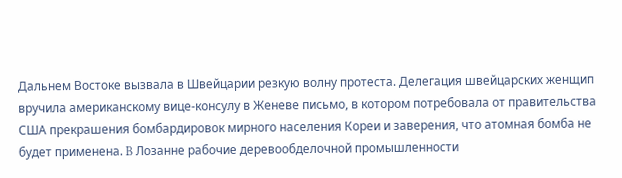Дальнем Востоке вызвала в Швейцарии резкую волну протеста. Делегация швейцарских женщип вручила американскому вице-консулу в Женеве письмо, в котором потребовала от правительства США прекрашения бомбардировок мирного населения Кореи и заверения, что атомная бомба не будет применена. B Лозанне рабочие деревообделочной промышленности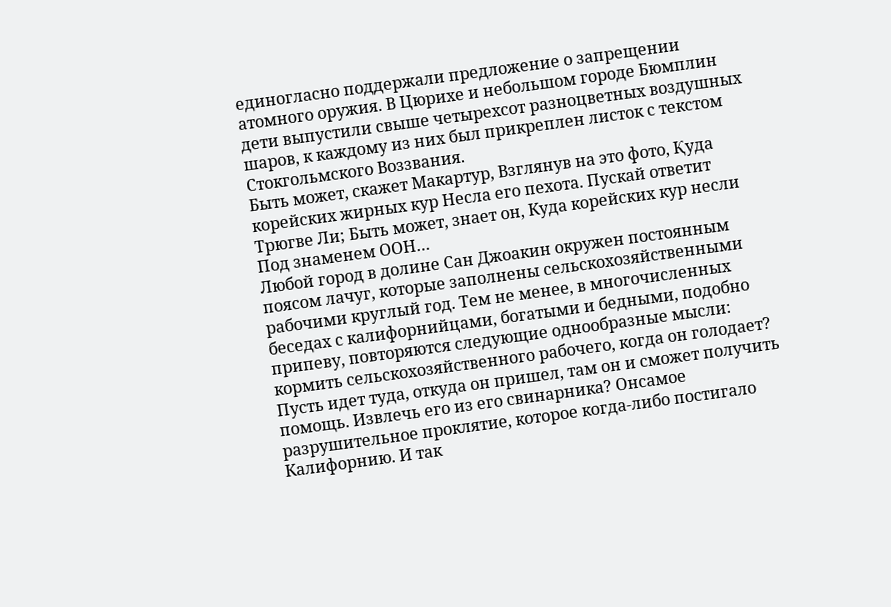единогласно поддержали предложение о запрещении атомного оружия. В Цюрихе и небольшом городе Бюмплин дети выпустили свыше четырехсот разноцветных воздушных шаров, к каждому из них был прикреплен листок с текстом Стокгольмского Воззвания.
Быть может, скажет Макартур, Взглянув на это фото, Қуда корейских жирных кур Несла его пехота. Пускай ответит Трюгве Ли; Быть может, знает он, Куда корейских кур несли Под знаменем ООН…
Любой город в долине Сан Джоакин окружен постоянным поясом лачуг, которые заполнены сельскохозяйственными рабочими круглый год. Тем не менее, в многочисленных беседах с калифорнийцами, богатыми и бедными, подобно припеву, повторяются следующие однообразные мысли: кормить сельскохозяйственного рабочего, когда он голодает? Пусть идет туда, откуда он пришел, там он и сможет получить помощь. Извлечь его из его свинарника? Онсамое разрушительное проклятие, которое когда-либо постигало Калифорнию. И так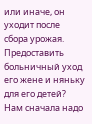или иначе, он уходит после сбора урожая. Предоставить больничный уход его жене и няньку для его детей? Нам сначала надо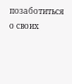позаботиться о своих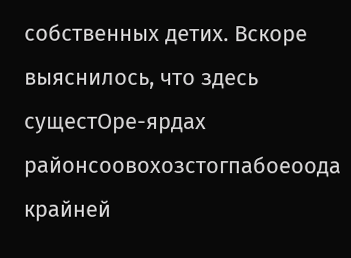собственных детих. Вскоре выяснилось, что здесь сущестОре-ярдах районсоовохозстогпабоеоода крайней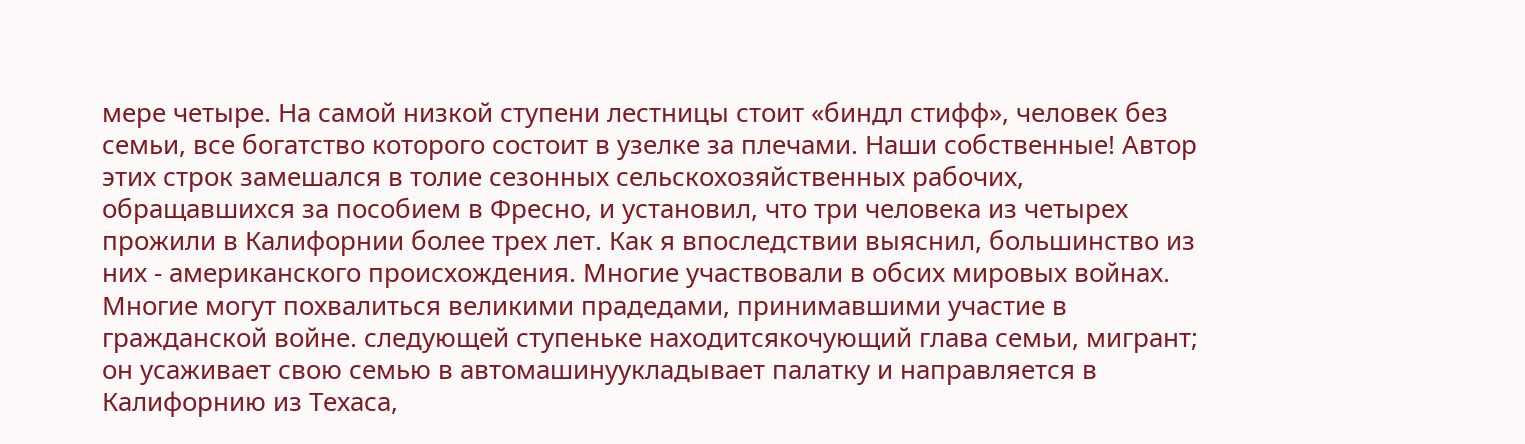мере четыре. На самой низкой ступени лестницы стоит «биндл стифф», человек без семьи, все богатство которого состоит в узелке за плечами. Наши собственные! Автор этих строк замешался в толие сезонных сельскохозяйственных рабочих, обращавшихся за пособием в Фресно, и установил, что три человека из четырех прожили в Калифорнии более трех лет. Как я впоследствии выяснил, большинство из них - американского происхождения. Многие участвовали в обсих мировых войнах. Многие могут похвалиться великими прадедами, принимавшими участие в гражданской войне. следующей ступеньке находитсякочующий глава семьи, мигрант; он усаживает свою семью в автомашинуукладывает палатку и направляется в Калифорнию из Техаса,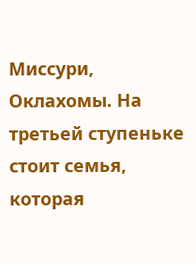Миссури, Оклахомы. На третьей ступеньке стоит семья, которая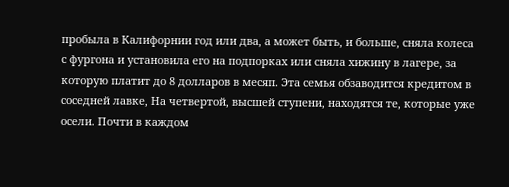пробыла в Калифорнии год или два, а может быть, и больше, сняла колеса с фургона и установила его на подпорках или сняла хижину в лагере, за которую платит до 8 долларов в месяп. Эта семья обзаводится кредитом в соседней лавке, На четвертой, высшей ступени, находятся те, которые уже осели. Почти в каждом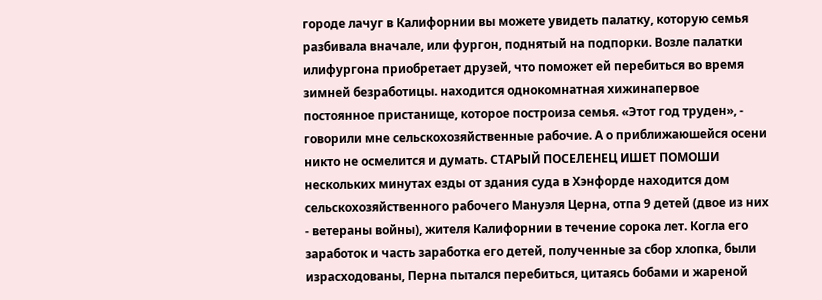городе лачуг в Калифорнии вы можете увидеть палатку, которую семья разбивала вначале, или фургон, поднятый на подпорки. Возле палатки илифургона приобретает друзей, что поможет ей перебиться во время зимней безработицы. находится однокомнатная хижинапервое постоянное пристанище, которое построиза семья. «Этот год труден», - говорили мне сельскохозяйственные рабочие. А о приближаюшейся осени никто не осмелится и думать. СТАРЫЙ ПОСЕЛЕНЕЦ ИШЕТ ПОМОШИ нескольких минутах езды от здания суда в Хэнфорде находится дом сельскохозяйственного рабочего Мануэля Церна, отпа 9 детей (двое из них - ветераны войны), жителя Калифорнии в течение сорока лет. Когла его заработок и часть заработка его детей, полученные за сбор хлопка, были израсходованы, Перна пытался перебиться, цитаясь бобами и жареной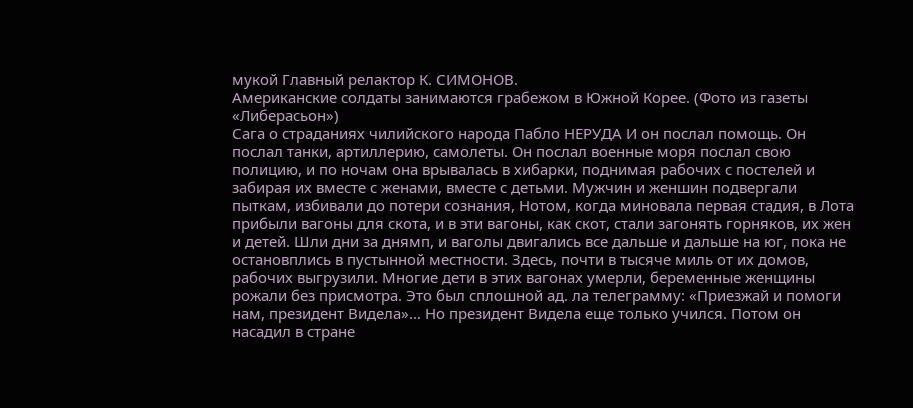мукой Главный релактор К. СИМОНОВ.
Американские солдаты занимаются грабежом в Южной Корее. (Фото из газеты «Либерасьон»)
Сага о страданиях чилийского народа Пабло НЕРУДА И он послал помощь. Он послал танки, артиллерию, самолеты. Он послал военные моря послал свою полицию, и по ночам она врывалась в хибарки, поднимая рабочих с постелей и забирая их вместе с женами, вместе с детьми. Мужчин и женшин подвергали пыткам, избивали до потери сознания, Нотом, когда миновала первая стадия, в Лота прибыли вагоны для скота, и в эти вагоны, как скот, стали загонять горняков, их жен и детей. Шли дни за днямп, и ваголы двигались все дальше и дальше на юг, пока не остановплись в пустынной местности. Здесь, почти в тысяче миль от их домов, рабочих выгрузили. Многие дети в этих вагонах умерли, беременные женщины рожали без присмотра. Это был сплошной ад. ла телеграмму: «Приезжай и помоги нам, президент Видела»… Но президент Видела еще только учился. Потом он насадил в стране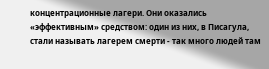концентрационные лагери. Они оказались «эффективным» средством: один из них, в Писагула, стали называть лагерем смерти - так много людей там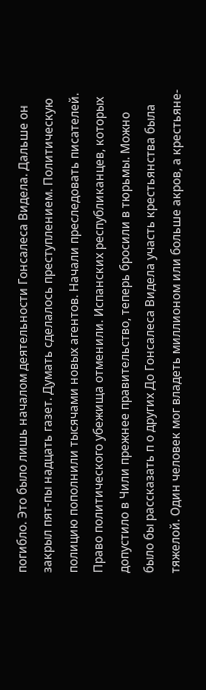погибло. Это было лишь началом деятельности Гонсалеса Видела. Дальше он закрыл пят-пы надцать газет. Думать сделалось преступлением. Политическую полицию пополнили тысячами новых агентов. Начали преследовать писателей. Право политического убежища отменили. Испанских республиканцев, которых допустило в Чили прежнее правительство, теперь бросили в тюрьмы. Можно было бы рассказать п о других До Гонсалеса Видела участь крестьянства была тяжелой. Один человек мог владеть миллионом или больше акров, а крестьяне-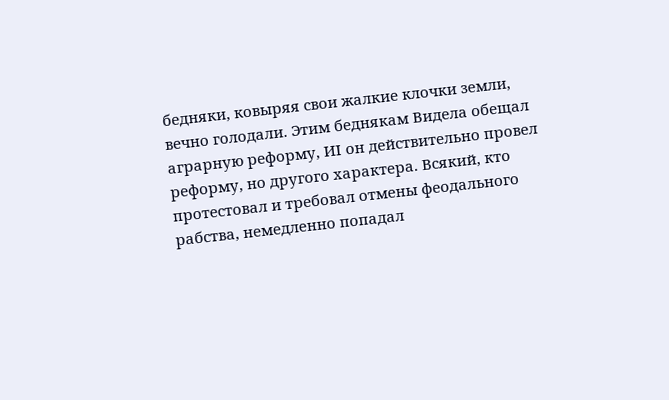бедняки, ковыряя свои жалкие клочки земли, вечно голодали. Этим беднякам Видела обещал аграрную реформу, ИI он действительно провел реформу, но другого характера. Всякий, кто протестовал и требовал отмены феодального рабства, немедленно попадал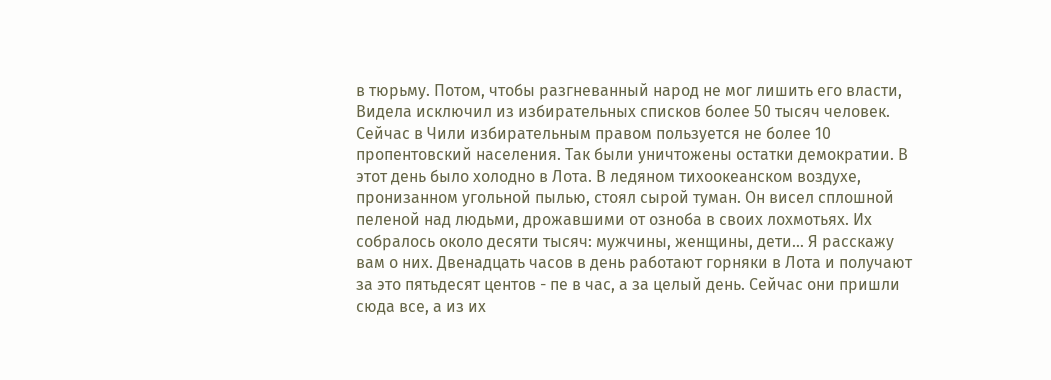в тюрьму. Потом, чтобы разгневанный народ не мог лишить его власти, Видела исключил из избирательных списков более 50 тысяч человек. Сейчас в Чили избирательным правом пользуется не более 10 пропентовский населения. Так были уничтожены остатки демократии. В этот день было холодно в Лота. В ледяном тихоокеанском воздухе, пронизанном угольной пылью, стоял сырой туман. Он висел сплошной пеленой над людьми, дрожавшими от озноба в своих лохмотьях. Их собралось около десяти тысяч: мужчины, женщины, дети… Я расскажу вам о них. Двенадцать часов в день работают горняки в Лота и получают за это пятьдесят центов - пе в час, а за целый день. Сейчас они пришли сюда все, а из их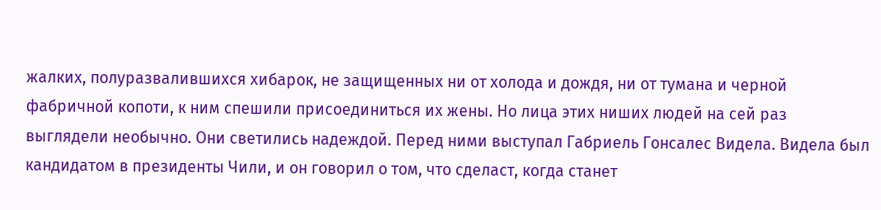жалких, полуразвалившихся хибарок, не защищенных ни от холода и дождя, ни от тумана и черной фабричной копоти, к ним спешили присоединиться их жены. Но лица этих ниших людей на сей раз выглядели необычно. Они светились надеждой. Перед ними выступал Габриель Гонсалес Видела. Видела был кандидатом в президенты Чили, и он говорил о том, что сделаст, когда станет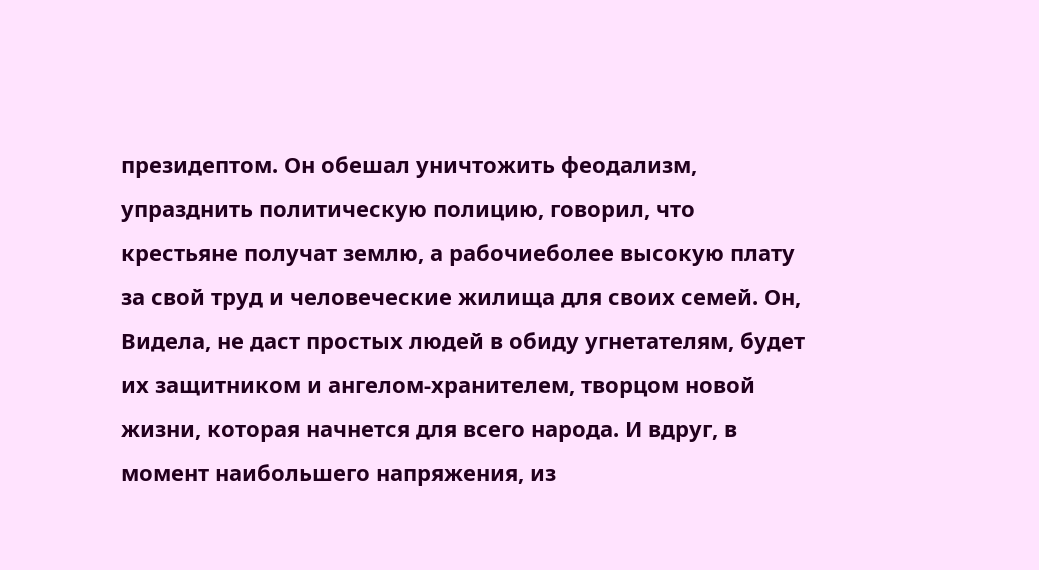президептом. Он обешал уничтожить феодализм, упразднить политическую полицию, говорил, что крестьяне получат землю, а рабочиеболее высокую плату за свой труд и человеческие жилища для своих семей. Он, Видела, не даст простых людей в обиду угнетателям, будет их защитником и ангелом-хранителем, творцом новой жизни, которая начнется для всего народа. И вдруг, в момент наибольшего напряжения, из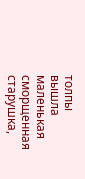толпы вышла маленькая сморщенная старушка,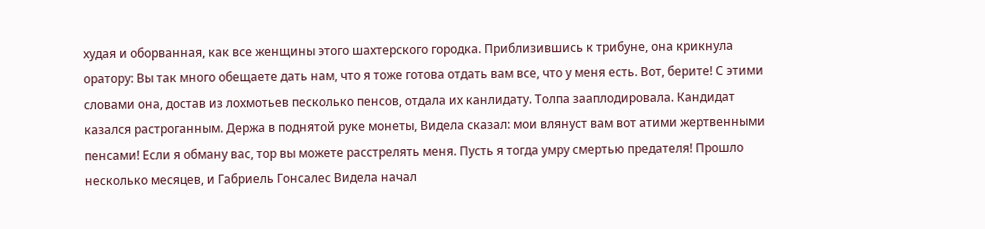худая и оборванная, как все женщины этого шахтерского городка. Приблизившись к трибуне, она крикнула оратору: Вы так много обещаете дать нам, что я тоже готова отдать вам все, что у меня есть. Вот, берите! С этими словами она, достав из лохмотьев песколько пенсов, отдала их канлидату. Толпа зааплодировала. Кандидат казался растроганным. Держа в поднятой руке монеты, Видела сказал: мои влянуст вам вот атими жертвенными пенсами! Если я обману вас, тор вы можете расстрелять меня. Пусть я тогда умру смертью предателя! Прошло несколько месяцев, и Габриель Гонсалес Видела начал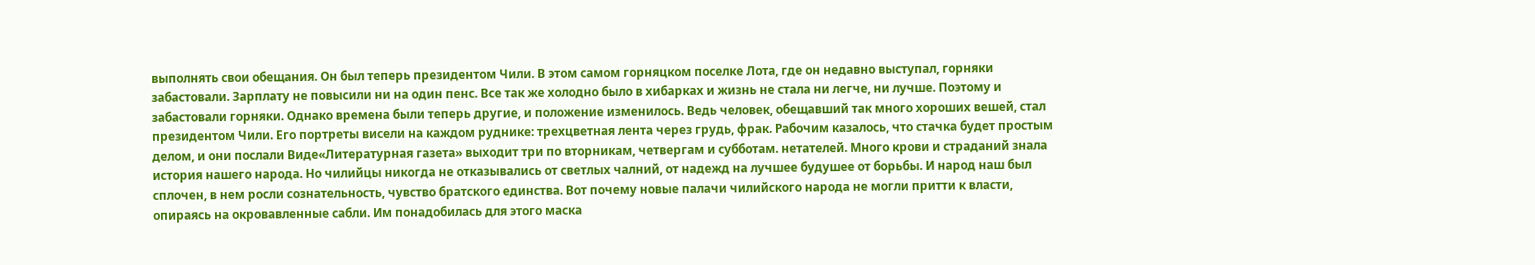выполнять свои обещания. Он был теперь президентом Чили. В этом самом горняцком поселке Лота, где он недавно выступал, горняки забастовали. Зарплату не повысили ни на один пенс. Все так же холодно было в хибарках и жизнь не стала ни легче, ни лучше. Поэтому и забастовали горняки. Однако времена были теперь другие, и положение изменилось. Ведь человек, обещавший так много хороших вешей, стал президентом Чили. Его портреты висели на каждом руднике: трехцветная лента через грудь, фрак. Рабочим казалось, что стачка будет простым делом, и они послали Виде«Литературная газета» выходит три по вторникам, четвергам и субботам. нетателей. Много крови и страданий знала история нашего народа. Но чилийцы никогда не отказывались от светлых чалний, от надежд на лучшее будушее от борьбы. И народ наш был сплочен, в нем росли сознательность, чувство братского единства. Вот почему новые палачи чилийского народа не могли притти к власти, опираясь на окровавленные сабли. Им понадобилась для этого маска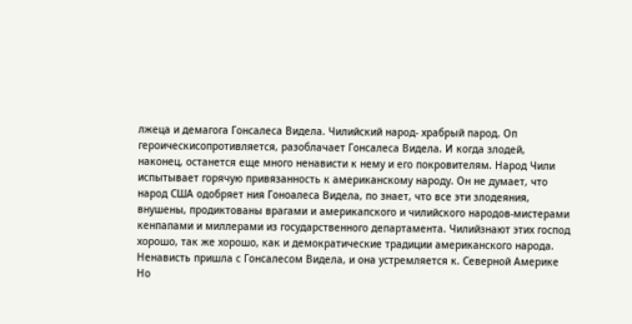лжеца и демагога Гонсалеса Видела. Чилийский народ- храбрый парод. Оп героическисопротивляется, разоблачает Гонсалеса Видела. И когда злодей, наконец, останется еще много ненависти к нему и его покровителям. Народ Чили испытывает горячую привязанность к американскому народу. Он не думает, что народ США одобряет ния Гоноалеса Видела, по знает, что все эти злодеяния, внушены, продиктованы врагами и америкапского и чилийского народов-мистерами кенпапами и миллерами из государственного департамента. Чилийзнают этих господ хорошо, так же хорошо, как и демократические традиции американского народа. Ненависть пришла с Гонсалесом Видела, и она устремляется к. Северной Америке Но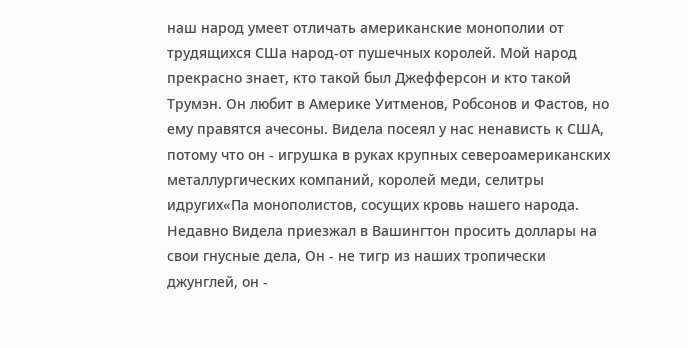наш народ умеет отличать американские монополии от трудящихся СШа народ-от пушечных королей. Мой народ прекрасно знает, кто такой был Джефферсон и кто такой Трумэн. Он любит в Америке Уитменов, Робсонов и Фастов, но ему правятся ачесоны. Видела посеял у нас ненависть к США, потому что он - игрушка в руках крупных североамериканских металлургических компаний, королей меди, селитры идругих«Па монополистов, сосущих кровь нашего народа. Недавно Видела приезжал в Вашингтон просить доллары на свои гнусные дела, Он - не тигр из наших тропически джунглей, он -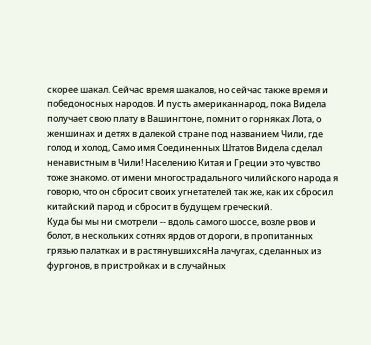скорее шакал. Сейчас время шакалов, но сейчас также время и победоносных народов. И пусть американнарод, пока Видела получает свою плату в Вашингтоне, помнит о горняках Лота, о женшинах и детях в далекой стране под названием Чили, где голод и холод, Само имя Соединенных Штатов Видела сделал ненавистным в Чили! Населению Китая и Греции это чувство тоже знакомо. от имени многострадального чилийского народа я говорю, что он сбросит своих угнетателей так же, как их сбросил китайский парод и сбросит в будущем греческий.
Куда бы мы ни смотрели -- вдоль самого шоссе, возле рвов и болот, в нескольких сотнях ярдов от дороги, в пропитанных грязью палатках и в растянувшихсяНа лачугах, сделанных из фургонов, в пристройках и в случайных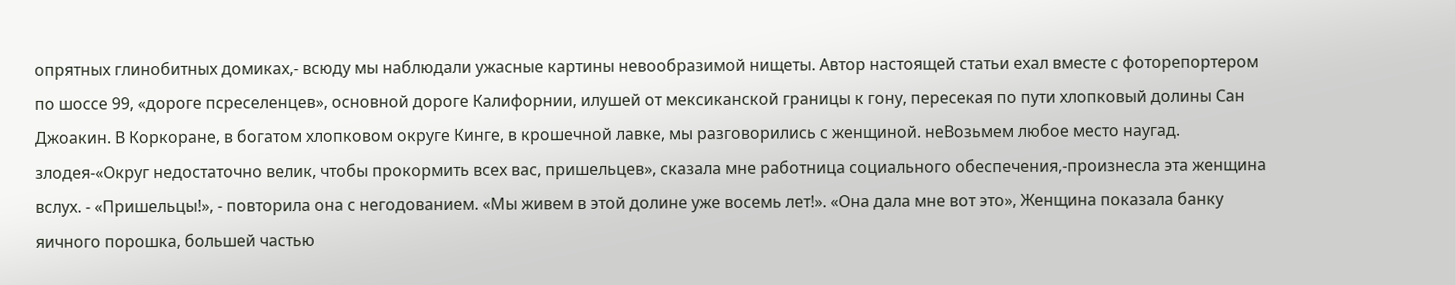опрятных глинобитных домиках,- всюду мы наблюдали ужасные картины невообразимой нищеты. Автор настоящей статьи ехал вместе с фоторепортером по шоссе 99, «дороге псреселенцев», основной дороге Калифорнии, илушей от мексиканской границы к гону, пересекая по пути хлопковый долины Сан Джоакин. В Коркоране, в богатом хлопковом округе Кинге, в крошечной лавке, мы разговорились с женщиной. неВозьмем любое место наугад. злодея-«Округ недостаточно велик, чтобы прокормить всех вас, пришельцев», сказала мне работница социального обеспечения,-произнесла эта женщина вслух. - «Пришельцы!», - повторила она с негодованием. «Мы живем в этой долине уже восемь лет!». «Она дала мне вот это», Женщина показала банку яичного порошка, большей частью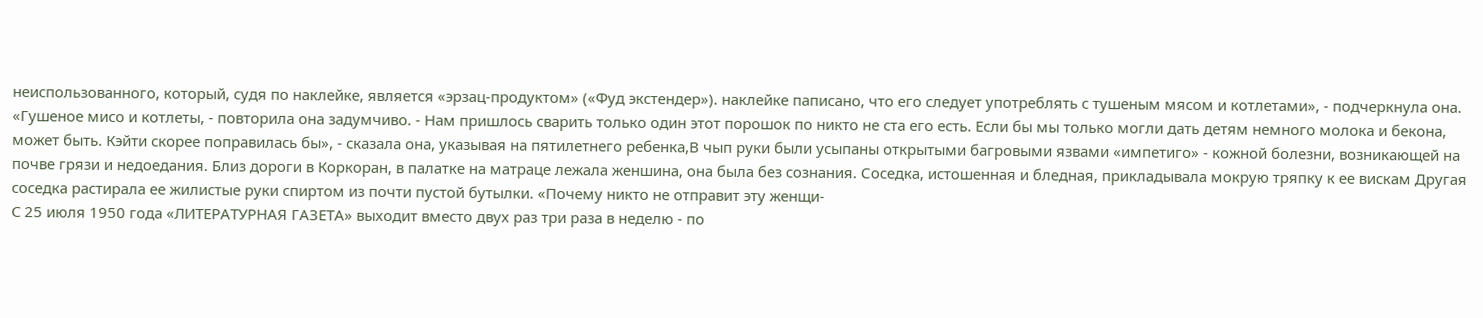неиспользованного, который, судя по наклейке, является «эрзац-продуктом» («Фуд экстендер»). наклейке паписано, что его следует употреблять с тушеным мясом и котлетами», - подчеркнула она. «Гушеное мисо и котлеты, - повторила она задумчиво. - Нам пришлось сварить только один этот порошок по никто не ста его есть. Если бы мы только могли дать детям немного молока и бекона, может быть. Кэйти скорее поправилась бы», - сказала она, указывая на пятилетнего ребенка,В чып руки были усыпаны открытыми багровыми язвами «импетиго» - кожной болезни, возникающей на почве грязи и недоедания. Близ дороги в Коркоран, в палатке на матраце лежала женшина, она была без сознания. Соседка, истошенная и бледная, прикладывала мокрую тряпку к ее вискам Другая соседка растирала ее жилистые руки спиртом из почти пустой бутылки. «Почему никто не отправит эту женщи-
C 25 июля 1950 года «ЛИТЕРАТУРНАЯ ГАЗЕТА» выходит вместо двух раз три раза в неделю - по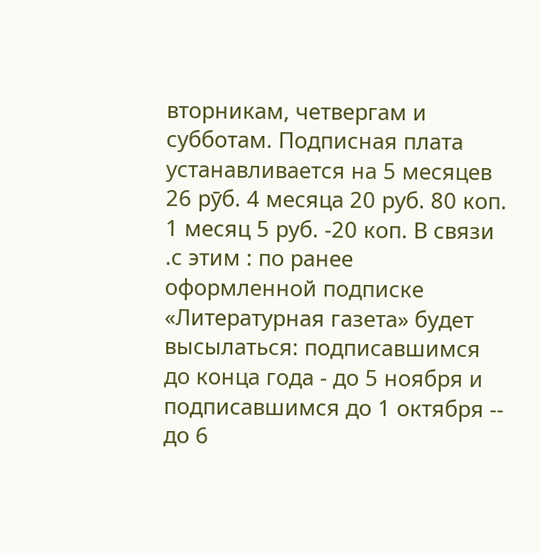вторникам, четвергам и субботам. Подписная плата устанавливается на 5 месяцев 26 рӯб. 4 месяца 20 руб. 80 коп. 1 месяц 5 руб. -20 коп. В связи .с этим : по ранее оформленной подписке «Литературная газета» будет высылаться: подписавшимся до конца года - до 5 ноября и подписавшимся до 1 октября -- до 6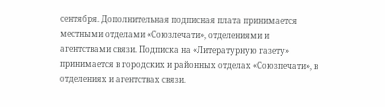сентября. Дополнительная подписная плата принимается местными отделами «Союзлечати», отделениями и агентствами связи. Подписка на «Литературную газету» принимается в городских и районных отделах «Союзпечати», в отделениях и агентствах связи.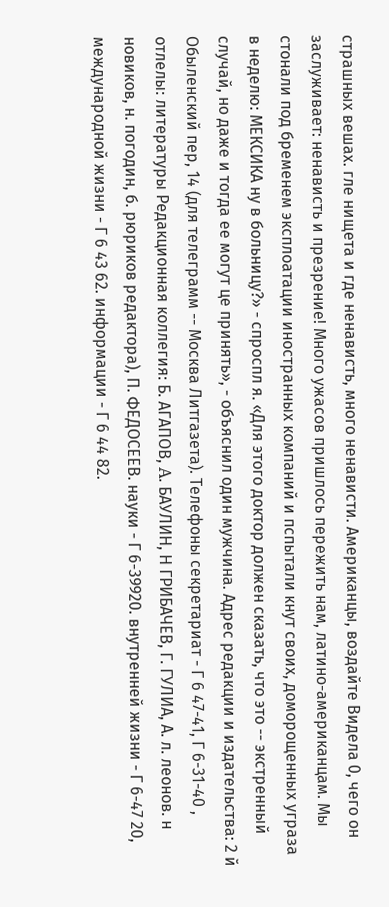страшных вешах. гле нищета и где ненависть, много ненависти. Американцы, воздайте Видела 0, чего он заслуживает: ненависть и презрение! Много ужасов пришлось пережить нам, латино-американцам. Мы стонали под бременем эксплоатации иностранных компаний и пспытали кнут своих, доморощенных уграза в неделю: МЕКСИКА ну в больницу?» - спроспл я. «Для этого доктор должен сказать, что это -- экстренный случай, но даже и тогда ее могут це принять», - объяснил один мужчина. Адрес редакции и издательства: 2 й Обыленский пер, 14 (для телеграмм -- Москва Литгазета). Телефоны секретариат - Г 6 47-41, Г 6-31-40 , отлелы: литературы Редакционная коллегия: Б. АГАПОВ, A. БАУЛИН, Н ГРИБАЧЕВ, Г. ГУЛИА, А. л. леонов. н новиков, н. погодин, б. рюриков редактора), П. ФЕДОСЕЕВ. науки - Г 6-39920. внутренней жизни - Г 6-47 20, международной жизни - Г 6 43 62. информации - Г 6 44 82.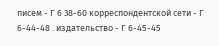писем - Г 6 38-60 корреспондентской сети - Г 6-44-48 . издательство - Г 6-45-45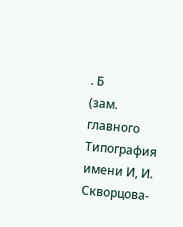. Б
(зам. главного
Типография имени И, И. Скворцова-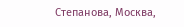Степанова, Москва,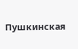Пушкинская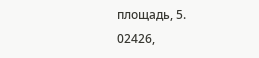площадь, 5.
02426,